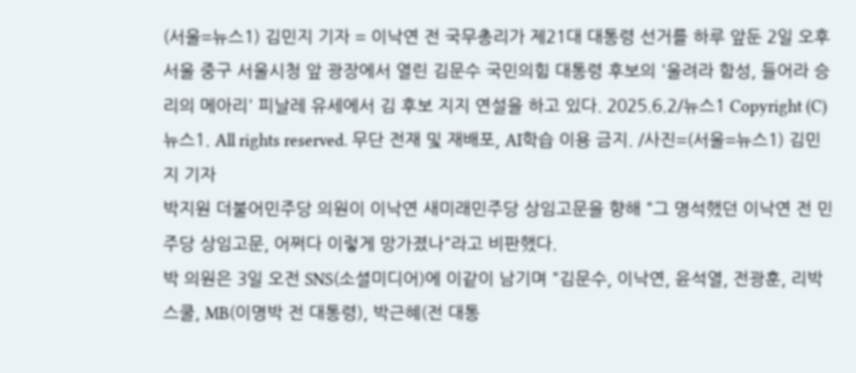(서울=뉴스1) 김민지 기자 = 이낙연 전 국무총리가 제21대 대통령 선거를 하루 앞둔 2일 오후 서울 중구 서울시청 앞 광장에서 열린 김문수 국민의힘 대통령 후보의 '울려라 함성, 들어라 승리의 메아리' 피날레 유세에서 김 후보 지지 연설을 하고 있다. 2025.6.2/뉴스1 Copyright (C) 뉴스1. All rights reserved. 무단 전재 및 재배포, AI학습 이용 금지. /사진=(서울=뉴스1) 김민지 기자
박지원 더불어민주당 의원이 이낙연 새미래민주당 상임고문을 향해 "그 명석했던 이낙연 전 민주당 상임고문, 어쩌다 이렇게 망가졌나"라고 비판했다.
박 의원은 3일 오전 SNS(소셜미디어)에 이같이 남기며 "김문수, 이낙연, 윤석열, 전광훈, 리박스쿨, MB(이명박 전 대통령), 박근혜(전 대통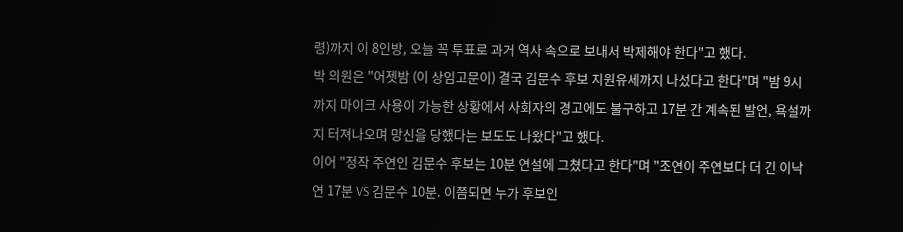령)까지 이 8인방, 오늘 꼭 투표로 과거 역사 속으로 보내서 박제해야 한다"고 했다.
박 의원은 "어젯밤 (이 상임고문이) 결국 김문수 후보 지원유세까지 나섰다고 한다"며 "밤 9시까지 마이크 사용이 가능한 상황에서 사회자의 경고에도 불구하고 17분 간 계속된 발언, 욕설까지 터져나오며 망신을 당했다는 보도도 나왔다"고 했다.
이어 "정작 주연인 김문수 후보는 10분 연설에 그쳤다고 한다"며 "조연이 주연보다 더 긴 이낙연 17분 VS 김문수 10분. 이쯤되면 누가 후보인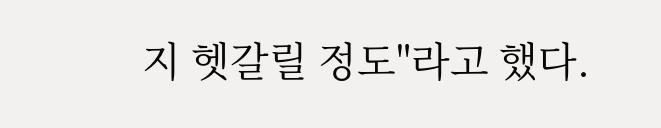지 헷갈릴 정도"라고 했다.